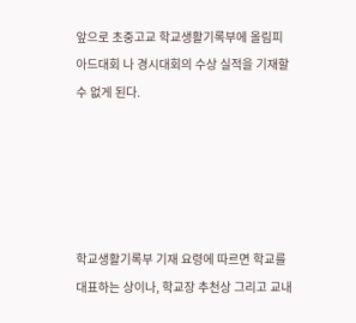앞으로 초중고교 학교생활기록부에 올림피아드대회 나 경시대회의 수상 실적을 기재할 수 없게 된다.





학교생활기록부 기재 요령에 따르면 학교를 대표하는 상이나, 학교장 추천상 그리고 교내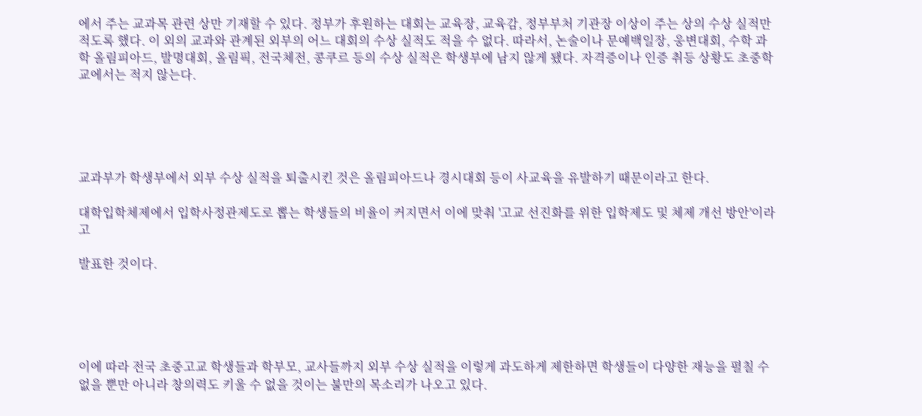에서 주는 교과목 관련 상만 기재할 수 있다. 정부가 후원하는 대회는 교육장, 교육감, 정부부처 기관장 이상이 주는 상의 수상 실적만 적도록 했다. 이 외의 교과와 관계된 외부의 어느 대회의 수상 실적도 적을 수 없다. 따라서, 논술이나 문예백일장, 웅변대회, 수학 과학 올림피아드, 발명대회, 올림픽, 전국체전, 콩쿠르 등의 수상 실적은 학생부에 남지 않게 됐다. 자격증이나 인증 취등 상황도 초중학교에서는 적지 않는다.





교과부가 학생부에서 외부 수상 실적을 퇴출시킨 것은 올림피아드나 경시대회 등이 사교육을 유발하기 때문이라고 한다.

대학입학체제에서 입학사정관제도로 뽑는 학생들의 비율이 커지면서 이에 맞춰 '고교 선진화를 위한 입학제도 및 체제 개선 방안'이라고

발표한 것이다.





이에 따라 전국 초중고교 학생들과 학부모, 교사들까지 외부 수상 실적을 이렇게 과도하게 제한하면 학생들이 다양한 재능을 펼칠 수 없을 뿐만 아니라 창의력도 키울 수 없을 것이는 불만의 목소리가 나오고 있다.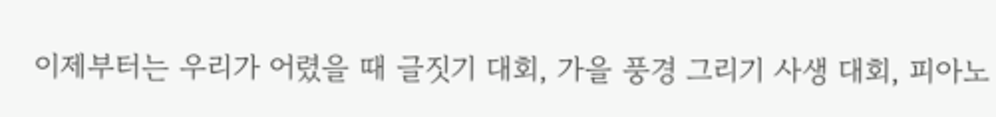이제부터는 우리가 어렸을 때 글짓기 대회, 가을 풍경 그리기 사생 대회, 피아노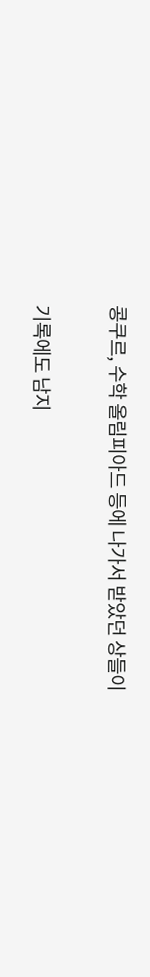콩쿠르, 수학 올림피아드 등에 나가서 받았던 상들이

기록에도 남지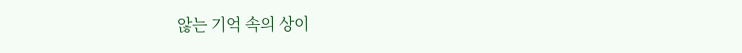않는 기억 속의 상이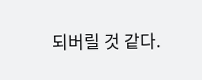되버릴 것 같다.